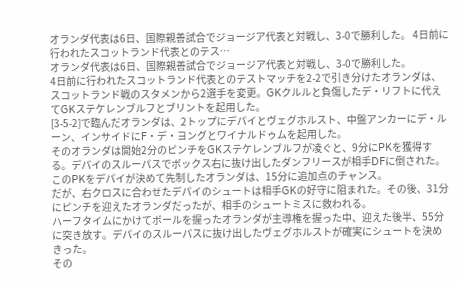オランダ代表は6日、国際親善試合でジョージア代表と対戦し、3-0で勝利した。 4日前に行われたスコットランド代表とのテス…
オランダ代表は6日、国際親善試合でジョージア代表と対戦し、3-0で勝利した。
4日前に行われたスコットランド代表とのテストマッチを2-2で引き分けたオランダは、スコットランド戦のスタメンから2選手を変更。GKクルルと負傷したデ・リフトに代えてGKステケレンブルフとブリントを起用した。
[3-5-2]で臨んだオランダは、2トップにデパイとヴェグホルスト、中盤アンカーにデ・ルーン、インサイドにF・デ・ヨングとワイナルドゥムを起用した。
そのオランダは開始2分のピンチをGKステケレンブルフが凌ぐと、9分にPKを獲得する。デパイのスルーパスでボックス右に抜け出したダンフリースが相手DFに倒された。このPKをデパイが決めて先制したオランダは、15分に追加点のチャンス。
だが、右クロスに合わせたデパイのシュートは相手GKの好守に阻まれた。その後、31分にピンチを迎えたオランダだったが、相手のシュートミスに救われる。
ハーフタイムにかけてボールを握ったオランダが主導権を握った中、迎えた後半、55分に突き放す。デパイのスルーパスに抜け出したヴェグホルストが確実にシュートを決めきった。
その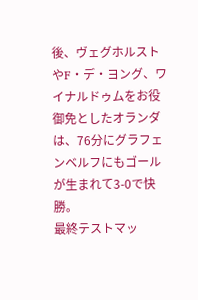後、ヴェグホルストやF・デ・ヨング、ワイナルドゥムをお役御免としたオランダは、76分にグラフェンベルフにもゴールが生まれて3-0で快勝。
最終テストマッ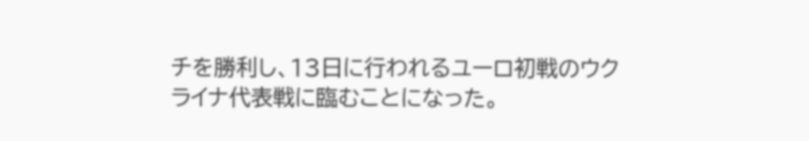チを勝利し、13日に行われるユーロ初戦のウクライナ代表戦に臨むことになった。